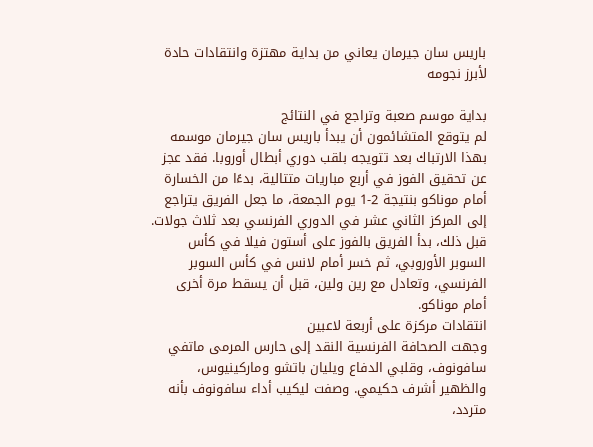باريس سان جيرمان يعاني من بداية مهتزة وانتقادات حادة لأبرز نجومه

بداية موسم صعبة وتراجع في النتائج
لم يتوقع المتشائمون أن يبدأ باريس سان جيرمان موسمه بهذا الارتباك بعد تتويجه بلقب دوري أبطال أوروبا. فقد عجز عن تحقيق الفوز في أربع مباريات متتالية، بدءًا من الخسارة أمام موناكو بنتيجة 2-1 يوم الجمعة، ما جعل الفريق يتراجع إلى المركز الثاني عشر في الدوري الفرنسي بعد ثلاث جولات. قبل ذلك، بدأ الفريق بالفوز على أستون فيلا في كأس السوبر الأوروبي، ثم خسر أمام لانس في كأس السوبر الفرنسي، وتعادل مع رين ولين، قبل أن يسقط مرة أخرى أمام موناكو.
انتقادات مركزة على أربعة لاعبين
وجهت الصحافة الفرنسية النقد إلى حارس المرمى ماتفي سافونوف، وقلبي الدفاع ويليان باتشو وماركينيوس، والظهير أشرف حكيمي. وصفت ليكيب أداء سافونوف بأنه متردد،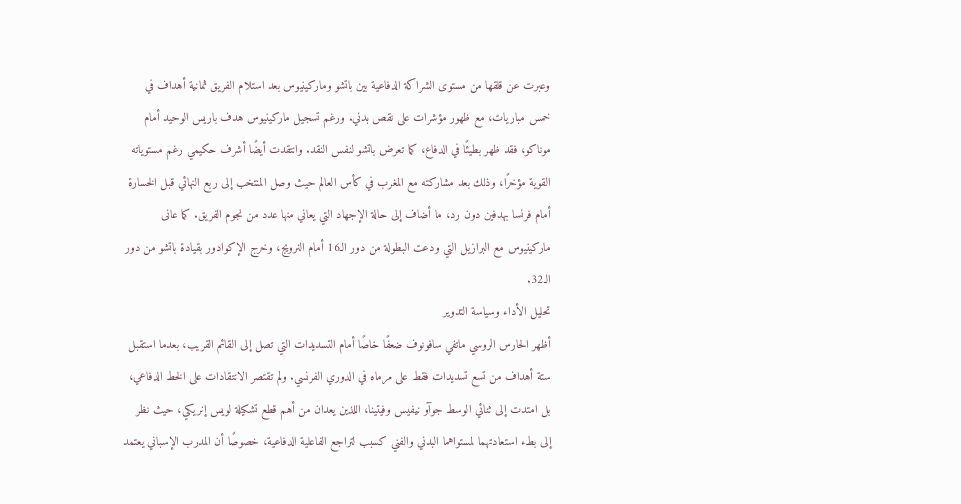وعبرت عن قلقها من مستوى الشراكة الدفاعية بين باتشو وماركينيوس بعد استلام الفريق ثمانية أهداف في خمس مباريات، مع ظهور مؤشرات على نقص بدني. ورغم تسجيل ماركينيوس هدف باريس الوحيد أمام موناكو، فقد ظهر بطيئًا في الدفاع، كما تعرض باتشو لنفس النقد. وانتقدت أيضًا أشرف حكيمي رغم مستوياته القوية مؤخرًا، وذلك بعد مشاركته مع المغرب في كأس العالم حيث وصل المنتخب إلى ربع النهائي قبل الخسارة أمام فرنسا بهدفين دون رد، ما أضاف إلى حالة الإجهاد التي يعاني منها عدد من نجوم الفريق. كما عانى ماركينيوس مع البرازيل التي ودعت البطولة من دور الـ16 أمام النرويج، وخرج الإكوادور بقيادة باتشو من دور الـ32.
تحليل الأداء وسياسة التدوير
أظهر الحارس الروسي ماتفي سافونوف ضعفًا خاصًا أمام التسديدات التي تصل إلى القائم القريب، بعدما استقبل ستة أهداف من تسع تسديدات فقط على مرماه في الدوري الفرنسي. ولم تقتصر الانتقادات على الخط الدفاعي، بل امتدت إلى ثنائي الوسط جوآو نيفيس وفيتينا، اللذين يعدان من أهم قطع تشكيلة لويس إنريكي، حيث نظر إلى بطء استعادتهما لمستواهما البدني والفني كسبب لتراجع الفاعلية الدفاعية، خصوصًا أن المدرب الإسباني يعتمد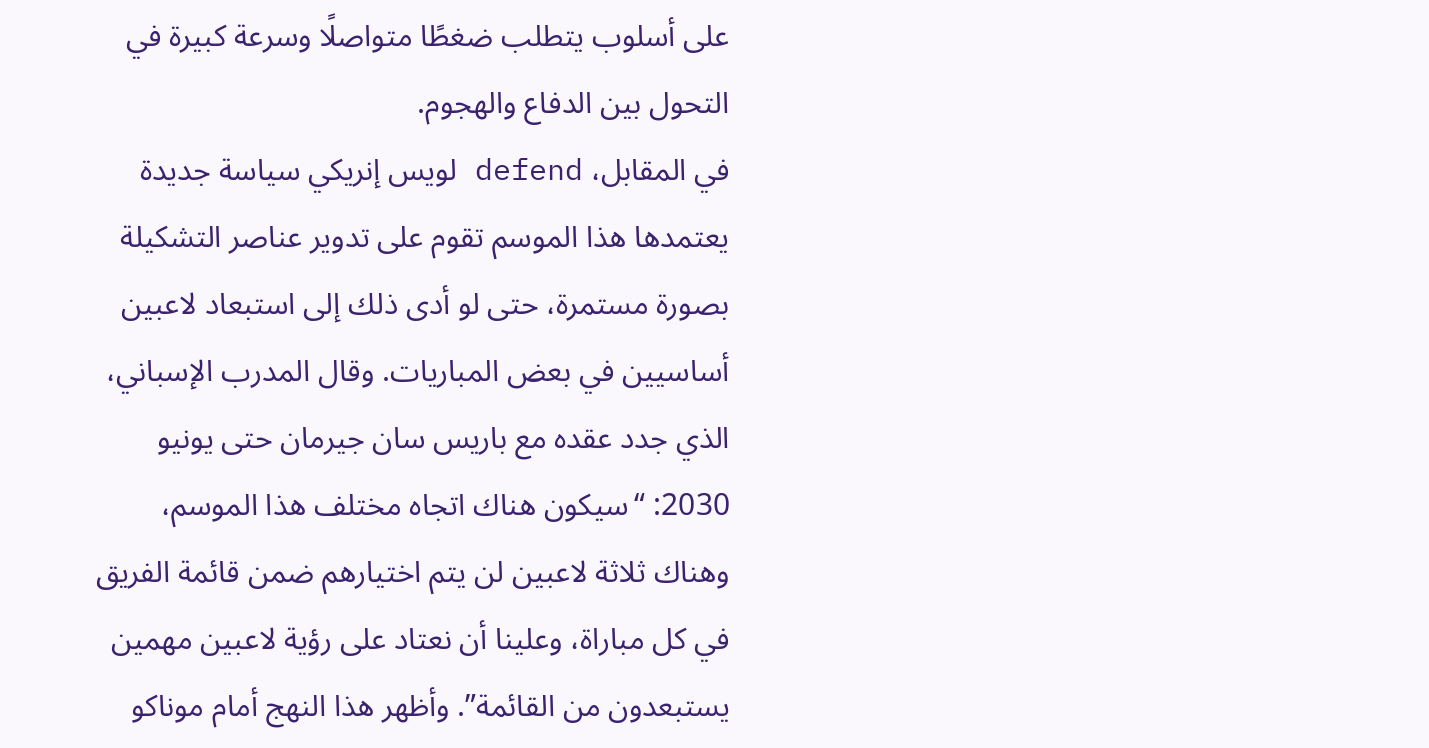على أسلوب يتطلب ضغطًا متواصلًا وسرعة كبيرة في التحول بين الدفاع والهجوم.
في المقابل، defend لويس إنريكي سياسة جديدة يعتمدها هذا الموسم تقوم على تدوير عناصر التشكيلة بصورة مستمرة، حتى لو أدى ذلك إلى استبعاد لاعبين أساسيين في بعض المباريات. وقال المدرب الإسباني، الذي جدد عقده مع باريس سان جيرمان حتى يونيو 2030: “سيكون هناك اتجاه مختلف هذا الموسم، وهناك ثلاثة لاعبين لن يتم اختيارهم ضمن قائمة الفريق في كل مباراة، وعلينا أن نعتاد على رؤية لاعبين مهمين يستبعدون من القائمة”. وأظهر هذا النهج أمام موناكو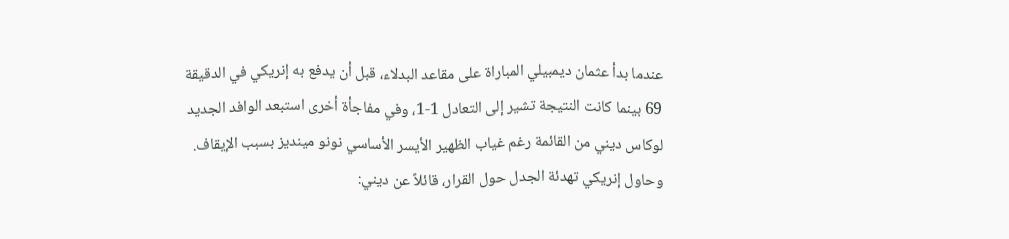عندما بدأ عثمان ديمبيلي المباراة على مقاعد البدلاء، قبل أن يدفع به إنريكي في الدقيقة 69 بينما كانت النتيجة تشير إلى التعادل 1-1، وفي مفاجأة أخرى استبعد الوافد الجديد لوكاس ديني من القائمة رغم غياب الظهير الأيسر الأساسي نونو مينديز بسبب الإيقاف. وحاول إنريكي تهدئة الجدل حول القرار، قائلاً عن ديني: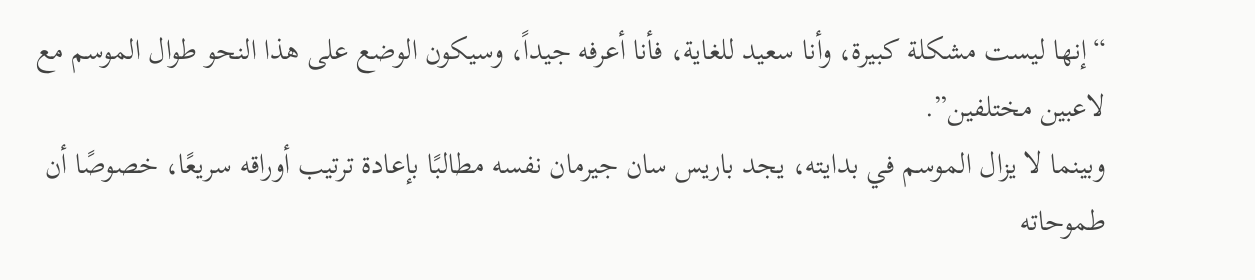“إنها ليست مشكلة كبيرة، وأنا سعيد للغاية، فأنا أعرفه جيداً، وسيكون الوضع على هذا النحو طوال الموسم مع لاعبين مختلفين”.
وبينما لا يزال الموسم في بدايته، يجد باريس سان جيرمان نفسه مطالبًا بإعادة ترتيب أوراقه سريعًا، خصوصًا أن طموحاته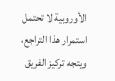الأوروبية لا تحتمل استمرار هذا التراجع، ويتجه تركيز الفريق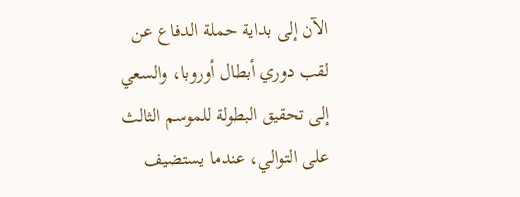الآن إلى بداية حملة الدفاع عن لقب دوري أبطال أوروبا، والسعي إلى تحقيق البطولة للموسم الثالث على التوالي، عندما يستضيف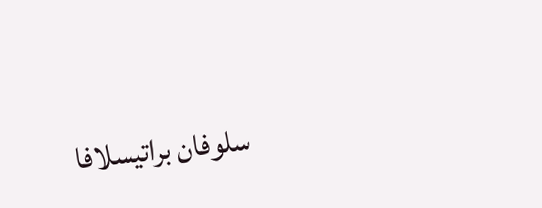سلوفان براتيسلافا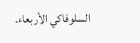السلوفاكي الأربعاء.